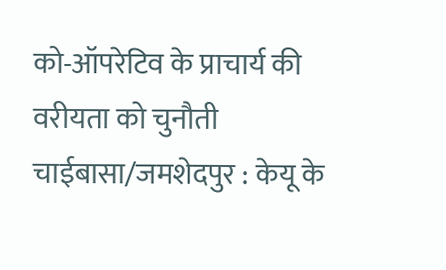को-ऑपरेटिव के प्राचार्य की वरीयता को चुनौती
चाईबासा/जमशेदपुर : केयू के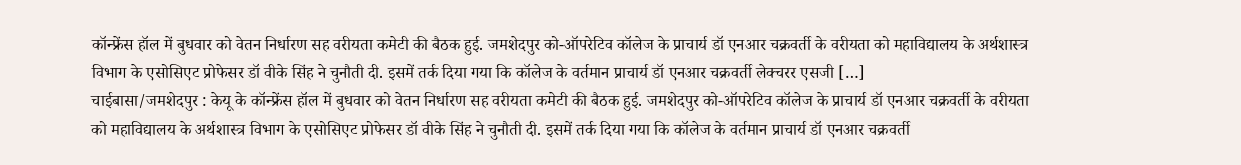कॉन्फ्रेंस हॉल में बुधवार को वेतन निर्धारण सह वरीयता कमेटी की बैठक हुई. जमशेदपुर को-ऑपरेटिव कॉलेज के प्राचार्य डॉ एनआर चक्रवर्ती के वरीयता को महाविद्यालय के अर्थशास्त्र विभाग के एसोसिएट प्रोफेसर डॉ वीके सिंह ने चुनौती दी. इसमें तर्क दिया गया कि कॉलेज के वर्तमान प्राचार्य डॉ एनआर चक्रवर्ती लेक्चरर एसजी […]
चाईबासा/जमशेदपुर : केयू के कॉन्फ्रेंस हॉल में बुधवार को वेतन निर्धारण सह वरीयता कमेटी की बैठक हुई. जमशेदपुर को-ऑपरेटिव कॉलेज के प्राचार्य डॉ एनआर चक्रवर्ती के वरीयता को महाविद्यालय के अर्थशास्त्र विभाग के एसोसिएट प्रोफेसर डॉ वीके सिंह ने चुनौती दी. इसमें तर्क दिया गया कि कॉलेज के वर्तमान प्राचार्य डॉ एनआर चक्रवर्ती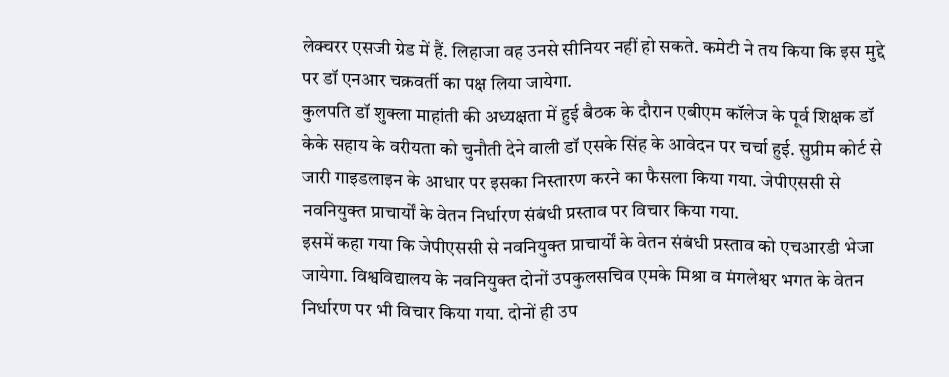लेक्चरर एसजी ग्रेड में हैं. लिहाजा वह उनसे सीनियर नहीं हो सकते. कमेटी ने तय किया कि इस मुद्दे पर डॉ एनआर चक्रवर्ती का पक्ष लिया जायेगा.
कुलपति डॉ शुक्ला माहांती की अध्यक्षता में हुई बैठक के दौरान एबीएम कॉलेज के पूर्व शिक्षक डॉ केके सहाय के वरीयता को चुनौती देने वाली डॉ एसके सिंह के आवेदन पर चर्चा हुई. सुप्रीम कोर्ट से जारी गाइडलाइन के आधार पर इसका निस्तारण करने का फैसला किया गया. जेपीएससी से नवनियुक्त प्राचार्यों के वेतन निर्धारण संबंधी प्रस्ताव पर विचार किया गया.
इसमें कहा गया कि जेपीएससी से नवनियुक्त प्राचार्यों के वेतन संबंधी प्रस्ताव को एचआरडी भेजा जायेगा. विश्वविद्यालय के नवनियुक्त दोनों उपकुलसचिव एमके मिश्रा व मंगलेश्वर भगत के वेतन निर्धारण पर भी विचार किया गया. दोनों ही उप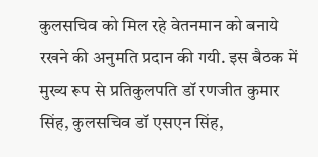कुलसचिव को मिल रहे वेतनमान को बनाये रखने की अनुमति प्रदान की गयी. इस बैठक में मुख्य रूप से प्रतिकुलपति डॉ रणजीत कुमार सिंह, कुलसचिव डॉ एसएन सिंह,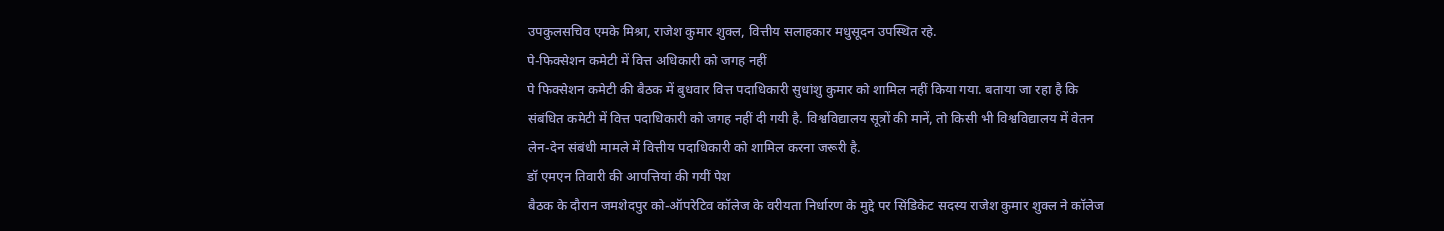उपकुलसचिव एमके मिश्रा, राजेश कुमार शुक्ल, वित्तीय सलाहकार मधुसूदन उपस्थित रहे.
पे-फिक्सेशन कमेटी में वित्त अधिकारी को जगह नहीं
पे फिक्सेशन कमेटी की बैठक में बुधवार वित्त पदाधिकारी सुधांशु कुमार को शामिल नहीं किया गया. बताया जा रहा है कि संबंधित कमेटी में वित्त पदाधिकारी को जगह नहीं दी गयी है. विश्वविद्यालय सूत्रों की मानें, तो किसी भी विश्वविद्यालय में वेतन लेन-देन संबंधी मामले में वित्तीय पदाधिकारी को शामिल करना जरूरी है.
डॉ एमएन तिवारी की आपत्तियां की गयीं पेश
बैठक के दौरान जमशेदपुर को-ऑपरेटिव कॉलेज के वरीयता निर्धारण के मुद्दे पर सिंडिकेट सदस्य राजेश कुमार शुक्ल ने कॉलेज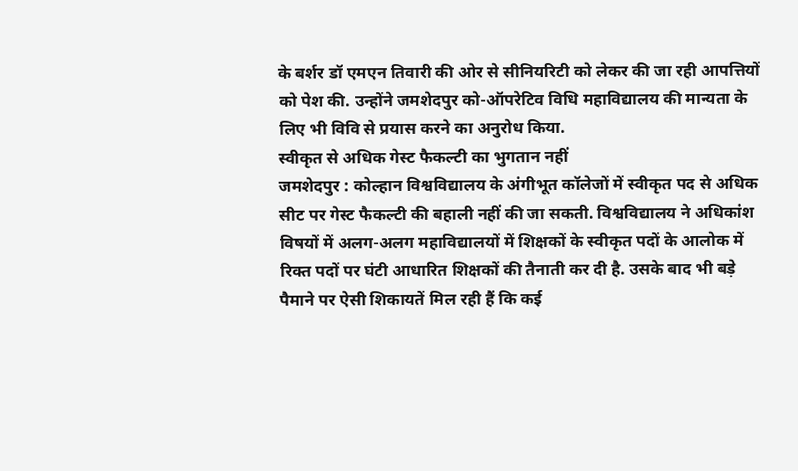के बर्शर डॉ एमएन तिवारी की ओर से सीनियरिटी को लेकर की जा रही आपत्तियों को पेश की. उन्होंने जमशेदपुर को-ऑपरेटिव विधि महाविद्यालय की मान्यता के लिए भी विवि से प्रयास करने का अनुरोध किया.
स्वीकृत से अधिक गेस्ट फैकल्टी का भुगतान नहीं
जमशेदपुर : कोल्हान विश्वविद्यालय के अंगीभूत कॉलेजों में स्वीकृत पद से अधिक सीट पर गेस्ट फैकल्टी की बहाली नहीं की जा सकती. विश्वविद्यालय ने अधिकांश विषयों में अलग-अलग महाविद्यालयों में शिक्षकों के स्वीकृत पदों के आलोक में रिक्त पदों पर घंटी आधारित शिक्षकों की तैनाती कर दी है. उसके बाद भी बड़े पैमाने पर ऐसी शिकायतें मिल रही हैं कि कई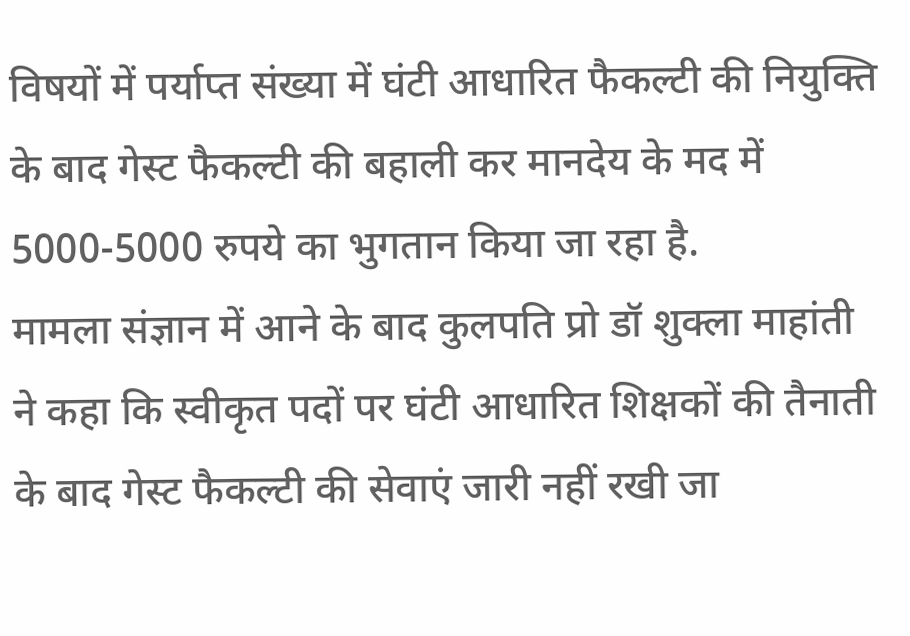विषयों में पर्याप्त संख्या में घंटी आधारित फैकल्टी की नियुक्ति के बाद गेस्ट फैकल्टी की बहाली कर मानदेय के मद में 5000-5000 रुपये का भुगतान किया जा रहा है.
मामला संज्ञान में आने के बाद कुलपति प्रो डॉ शुक्ला माहांती ने कहा कि स्वीकृत पदों पर घंटी आधारित शिक्षकों की तैनाती के बाद गेस्ट फैकल्टी की सेवाएं जारी नहीं रखी जा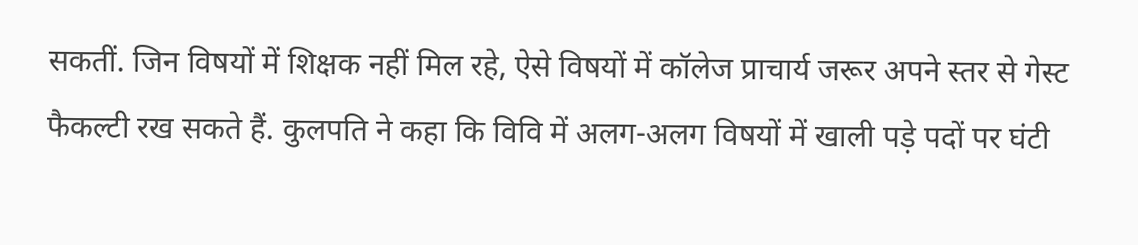सकतीं. जिन विषयों में शिक्षक नहीं मिल रहे, ऐसे विषयों में कॉलेज प्राचार्य जरूर अपने स्तर से गेस्ट फैकल्टी रख सकते हैं. कुलपति ने कहा कि विवि में अलग-अलग विषयों में खाली पड़े पदों पर घंटी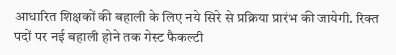आधारित शिक्षकों की बहाली के लिए नये सिरे से प्रक्रिया प्रारंभ की जायेगी. रिक्त पदों पर नई बहाली होने तक गेस्ट फैकल्टी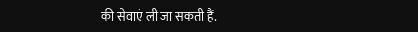की सेवाएं ली जा सकती हैं.